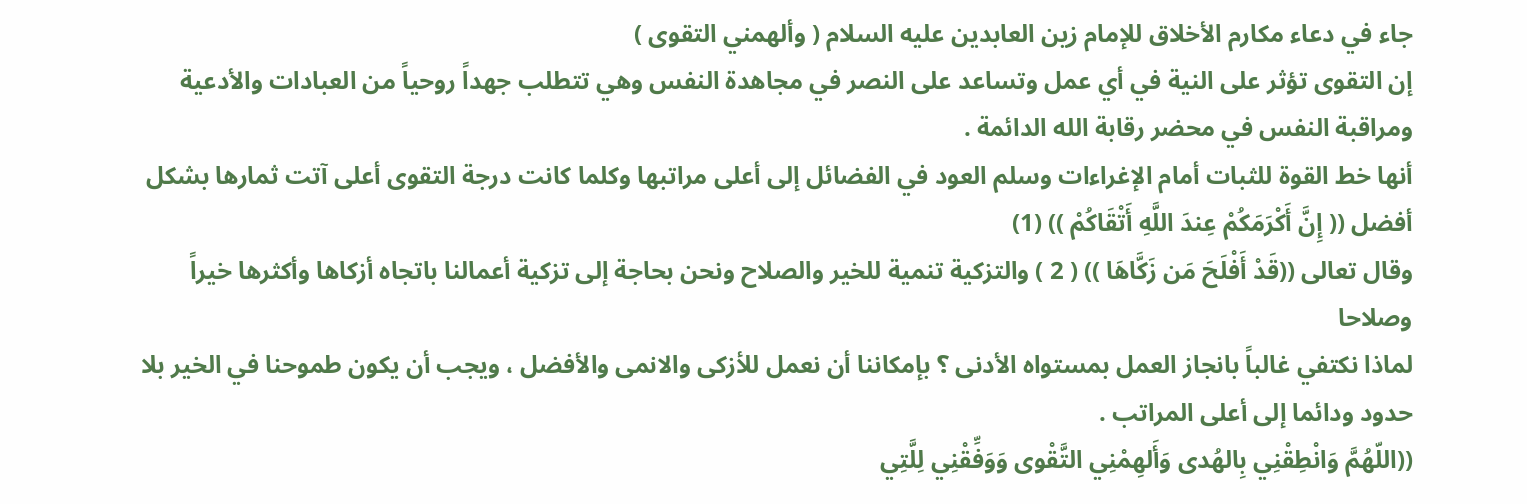جاء في دعاء مكارم الأخلاق للإمام زين العابدين عليه السلام ( وألهمني التقوى )
إن التقوى تؤثر على النية في أي عمل وتساعد على النصر في مجاهدة النفس وهي تتطلب جهداً روحياً من العبادات والأدعية ومراقبة النفس في محضر رقابة الله الدائمة .
أنها خط القوة للثبات أمام الإغراءات وسلم العود في الفضائل إلى أعلى مراتبها وكلما كانت درجة التقوى أعلى آتت ثمارها بشكل أفضل (( إِنَّ أَكْرَمَكُمْ عِندَ اللَّهِ أَتْقَاكُمْ )) (1)
وقال تعالى ((قَدْ أَفْلَحَ مَن زَكَّاهَا )) ( 2 ) والتزكية تنمية للخير والصلاح ونحن بحاجة إلى تزكية أعمالنا باتجاه أزكاها وأكثرها خيراً وصلاحا
لماذا نكتفي غالباً بانجاز العمل بمستواه الأدنى ؟ بإمكاننا أن نعمل للأزكى والانمى والأفضل ، ويجب أن يكون طموحنا في الخير بلا حدود ودائما إلى أعلى المراتب .
((اللّهُمَّ وَانْطِقْنِي بِالهُدى وَأَلهِمْنِي التَّقْوى وَوَفِّقْنِي لِلَّتِي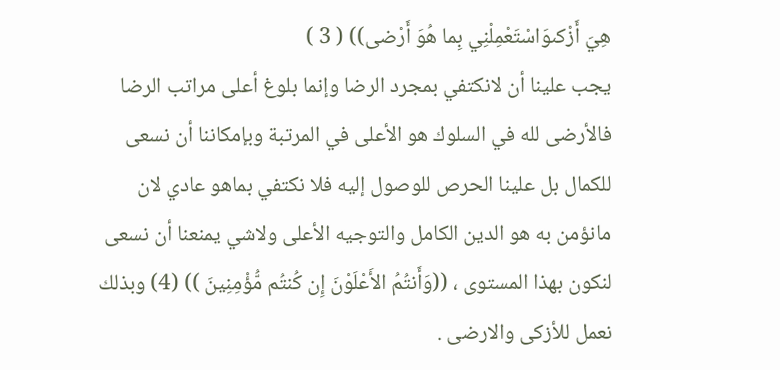هِيَ أَزْكىوَاسْتَعْمِلْنِي بِما هُوَ أَرْضى)) ( 3 )
يجب علينا أن لانكتفي بمجرد الرضا وإنما بلوغ أعلى مراتب الرضا فالأرضى لله في السلوك هو الأعلى في المرتبة وبإمكاننا أن نسعى للكمال بل علينا الحرص للوصول إليه فلا نكتفي بماهو عادي لان مانؤمن به هو الدين الكامل والتوجيه الأعلى ولاشي يمنعنا أن نسعى لنكون بهذا المستوى ، ((وَأَنتُمُ الأَعْلَوْنَ إِن كُنتُم مُّؤْمِنِينَ )) (4) وبذلك نعمل للأزكى والارضى .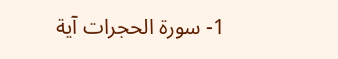1- سورة الحجرات آية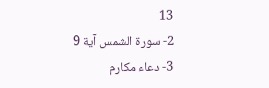13
2- سورة الشمس آية 9
3- دعاء مكارم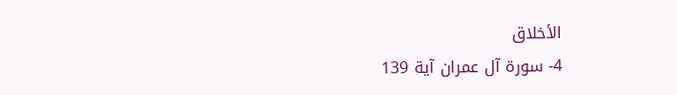الأخلاق
4- سورة آل عمران آية 139